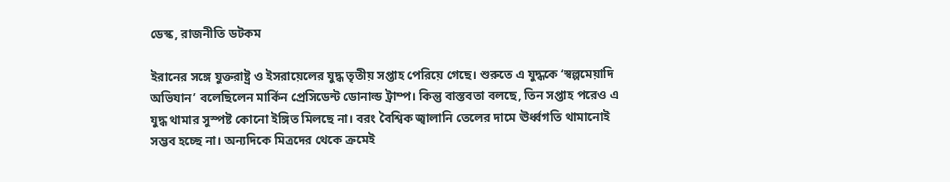ডেস্ক, রাজনীতি ডটকম

ইরানের সঙ্গে যুক্তরাষ্ট্র ও ইসরায়েলের যুদ্ধ তৃতীয় সপ্তাহ পেরিয়ে গেছে। শুরুতে এ যুদ্ধকে ‘স্বল্পমেয়াদি অভিযান’ বলেছিলেন মার্কিন প্রেসিডেন্ট ডোনাল্ড ট্রাম্প। কিন্তু বাস্তবতা বলছে, তিন সপ্তাহ পরেও এ যুদ্ধ থামার সুস্পষ্ট কোনো ইঙ্গিত মিলছে না। বরং বৈশ্বিক জ্বালানি তেলের দামে ঊর্ধ্বগতি থামানোই সম্ভব হচ্ছে না। অন্যদিকে মিত্রদের থেকে ক্রমেই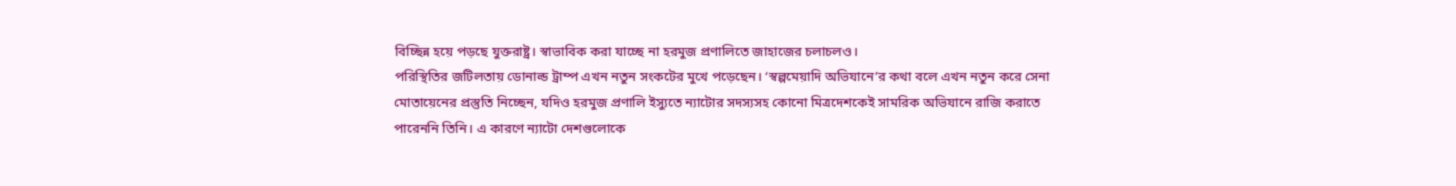বিচ্ছিন্ন হয়ে পড়ছে যুক্তরাষ্ট্র। স্বাভাবিক করা যাচ্ছে না হরমুজ প্রণালিতে জাহাজের চলাচলও।
পরিস্থিতির জটিলতায় ডোনাল্ড ট্রাম্প এখন নতুন সংকটের মুখে পড়েছেন। ‘স্বল্পমেয়াদি অভিযানে’র কথা বলে এখন নতুন করে সেনা মোতায়েনের প্রস্তুতি নিচ্ছেন, যদিও হরমুজ প্রণালি ইস্যুতে ন্যাটোর সদস্যসহ কোনো মিত্রদেশকেই সামরিক অভিযানে রাজি করাতে পারেননি তিনি। এ কারণে ন্যাটো দেশগুলোকে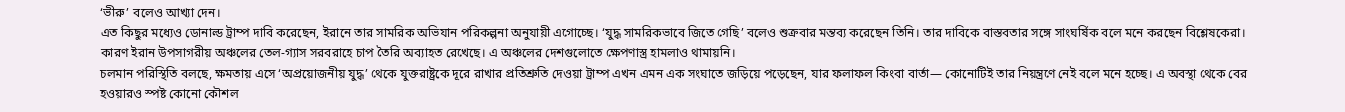‘ভীরু’ বলেও আখ্যা দেন।
এত কিছুর মধ্যেও ডোনাল্ড ট্রাম্প দাবি করেছেন, ইরানে তার সামরিক অভিযান পরিকল্পনা অনুযায়ী এগোচ্ছে। ‘যুদ্ধ সামরিকভাবে জিতে গেছি’ বলেও শুক্রবার মন্তব্য করেছেন তিনি। তার দাবিকে বাস্তবতার সঙ্গে সাংঘর্ষিক বলে মনে করছেন বিশ্লেষকেরা। কারণ ইরান উপসাগরীয় অঞ্চলের তেল-গ্যাস সরবরাহে চাপ তৈরি অব্যাহত রেখেছে। এ অঞ্চলের দেশগুলোতে ক্ষেপণাস্ত্র হামলাও থামায়নি।
চলমান পরিস্থিতি বলছে, ক্ষমতায় এসে ‘অপ্রয়োজনীয় যুদ্ধ’ থেকে যুক্তরাষ্ট্রকে দূরে রাখার প্রতিশ্রুতি দেওয়া ট্রাম্প এখন এমন এক সংঘাতে জড়িয়ে পড়েছেন, যার ফলাফল কিংবা বার্তা— কোনোটিই তার নিয়ন্ত্রণে নেই বলে মনে হচ্ছে। এ অবস্থা থেকে বের হওয়ারও স্পষ্ট কোনো কৌশল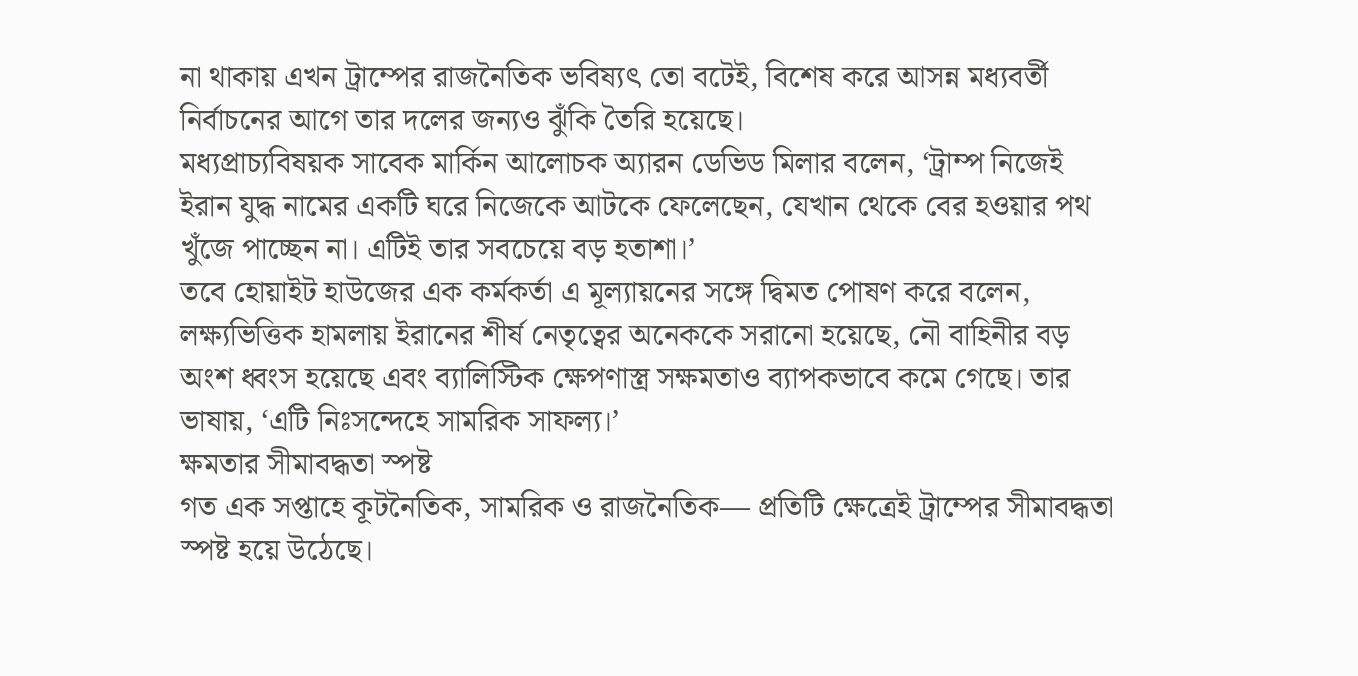না থাকায় এখন ট্রাম্পের রাজনৈতিক ভবিষ্যৎ তো বটেই, বিশেষ করে আসন্ন মধ্যবর্তী নির্বাচনের আগে তার দলের জন্যও ঝুঁকি তৈরি হয়েছে।
মধ্যপ্রাচ্যবিষয়ক সাবেক মার্কিন আলোচক অ্যারন ডেভিড মিলার বলেন, ‘ট্রাম্প নিজেই ইরান যুদ্ধ নামের একটি ঘরে নিজেকে আটকে ফেলেছেন, যেখান থেকে বের হওয়ার পথ খুঁজে পাচ্ছেন না। এটিই তার সবচেয়ে বড় হতাশা।’
তবে হোয়াইট হাউজের এক কর্মকর্তা এ মূল্যায়নের সঙ্গে দ্বিমত পোষণ করে বলেন, লক্ষ্যভিত্তিক হামলায় ইরানের শীর্ষ নেতৃত্বের অনেককে সরানো হয়েছে, নৌ বাহিনীর বড় অংশ ধ্বংস হয়েছে এবং ব্যালিস্টিক ক্ষেপণাস্ত্র সক্ষমতাও ব্যাপকভাবে কমে গেছে। তার ভাষায়, ‘এটি নিঃসন্দেহে সামরিক সাফল্য।’
ক্ষমতার সীমাবদ্ধতা স্পষ্ট
গত এক সপ্তাহে কূটনৈতিক, সামরিক ও রাজনৈতিক— প্রতিটি ক্ষেত্রেই ট্রাম্পের সীমাবদ্ধতা স্পষ্ট হয়ে উঠেছে।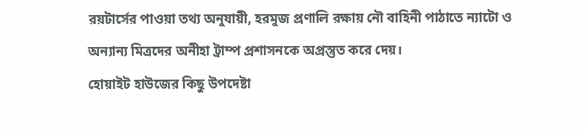রয়টার্সের পাওয়া তথ্য অনুযায়ী, হরমুজ প্রণালি রক্ষায় নৌ বাহিনী পাঠাতে ন্যাটো ও অন্যান্য মিত্রদের অনীহা ট্রাম্প প্রশাসনকে অপ্রস্তুত করে দেয়।
হোয়াইট হাউজের কিছু উপদেষ্টা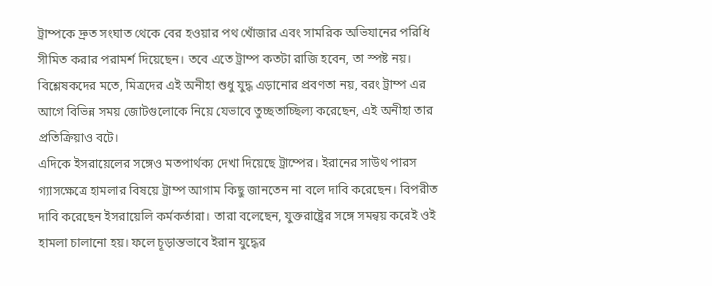ট্রাম্পকে দ্রুত সংঘাত থেকে বের হওয়ার পথ খোঁজার এবং সামরিক অভিযানের পরিধি সীমিত করার পরামর্শ দিয়েছেন। তবে এতে ট্রাম্প কতটা রাজি হবেন, তা স্পষ্ট নয়।
বিশ্লেষকদের মতে, মিত্রদের এই অনীহা শুধু যুদ্ধ এড়ানোর প্রবণতা নয়, বরং ট্রাম্প এর আগে বিভিন্ন সময় জোটগুলোকে নিয়ে যেভাবে তুচ্ছতাচ্ছিল্য করেছেন, এই অনীহা তার প্রতিক্রিয়াও বটে।
এদিকে ইসরায়েলের সঙ্গেও মতপার্থক্য দেখা দিয়েছে ট্রাম্পের। ইরানের সাউথ পারস গ্যাসক্ষেত্রে হামলার বিষয়ে ট্রাম্প আগাম কিছু জানতেন না বলে দাবি করেছেন। বিপরীত দাবি করেছেন ইসরায়েলি কর্মকর্তারা। তারা বলেছেন, যুক্তরাষ্ট্রের সঙ্গে সমন্বয় করেই ওই হামলা চালানো হয়। ফলে চূড়ান্তভাবে ইরান যুদ্ধের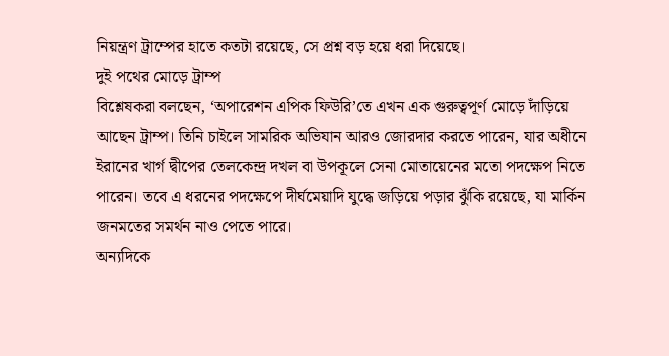নিয়ন্ত্রণ ট্রাম্পের হাতে কতটা রয়েছে, সে প্রশ্ন বড় হয়ে ধরা দিয়েছে।
দুই পথের মোড়ে ট্রাম্প
বিশ্লেষকরা বলছেন, ‘অপারেশন এপিক ফিউরি’তে এখন এক গুরুত্বপূর্ণ মোড়ে দাঁড়িয়ে আছেন ট্রাম্প। তিনি চাইলে সামরিক অভিযান আরও জোরদার করতে পারেন, যার অধীনে ইরানের খার্গ দ্বীপের তেলকেন্দ্র দখল বা উপকূলে সেনা মোতায়েনের মতো পদক্ষেপ নিতে পারেন। তবে এ ধরনের পদক্ষেপে দীর্ঘমেয়াদি যুদ্ধে জড়িয়ে পড়ার ঝুঁকি রয়েছে, যা মার্কিন জনমতের সমর্থন নাও পেতে পারে।
অন্যদিকে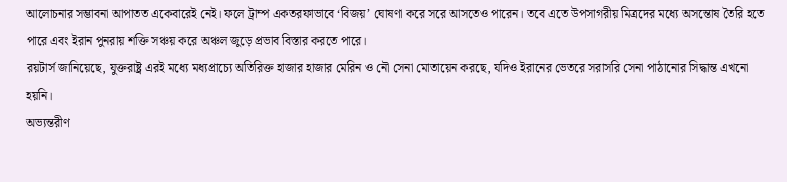আলোচনার সম্ভাবনা আপাতত একেবারেই নেই। ফলে ট্রাম্প একতরফাভাবে ‘বিজয়’ ঘোষণা করে সরে আসতেও পারেন। তবে এতে উপসাগরীয় মিত্রদের মধ্যে অসন্তোষ তৈরি হতে পারে এবং ইরান পুনরায় শক্তি সঞ্চয় করে অঞ্চল জুড়ে প্রভাব বিস্তার করতে পারে।
রয়টার্স জানিয়েছে, যুক্তরাষ্ট্র এরই মধ্যে মধ্যপ্রাচ্যে অতিরিক্ত হাজার হাজার মেরিন ও নৌ সেনা মোতায়েন করছে, যদিও ইরানের ভেতরে সরাসরি সেনা পাঠানোর সিদ্ধান্ত এখনো হয়নি।
অভ্যন্তরীণ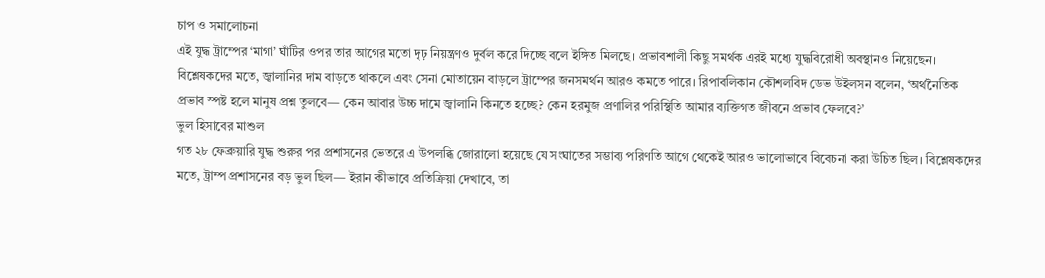চাপ ও সমালোচনা
এই যুদ্ধ ট্রাম্পের ‘মাগা’ ঘাঁটির ওপর তার আগের মতো দৃঢ় নিয়ন্ত্রণও দুর্বল করে দিচ্ছে বলে ইঙ্গিত মিলছে। প্রভাবশালী কিছু সমর্থক এরই মধ্যে যুদ্ধবিরোধী অবস্থানও নিয়েছেন।
বিশ্লেষকদের মতে, জ্বালানির দাম বাড়তে থাকলে এবং সেনা মোতায়েন বাড়লে ট্রাম্পের জনসমর্থন আরও কমতে পারে। রিপাবলিকান কৌশলবিদ ডেভ উইলসন বলেন, ‘অর্থনৈতিক প্রভাব স্পষ্ট হলে মানুষ প্রশ্ন তুলবে— কেন আবার উচ্চ দামে জ্বালানি কিনতে হচ্ছে? কেন হরমুজ প্রণালির পরিস্থিতি আমার ব্যক্তিগত জীবনে প্রভাব ফেলবে?’
ভুল হিসাবের মাশুল
গত ২৮ ফেব্রুয়ারি যুদ্ধ শুরুর পর প্রশাসনের ভেতরে এ উপলব্ধি জোরালো হয়েছে যে সংঘাতের সম্ভাব্য পরিণতি আগে থেকেই আরও ভালোভাবে বিবেচনা করা উচিত ছিল। বিশ্লেষকদের মতে, ট্রাম্প প্রশাসনের বড় ভুল ছিল— ইরান কীভাবে প্রতিক্রিয়া দেখাবে, তা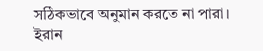সঠিকভাবে অনুমান করতে না পারা।
ইরান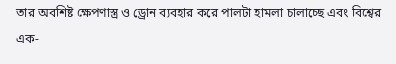তার অবশিষ্ট ক্ষেপণাস্ত্র ও ড্রোন ব্যবহার করে পালটা হামলা চালাচ্ছে এবং বিশ্বের এক-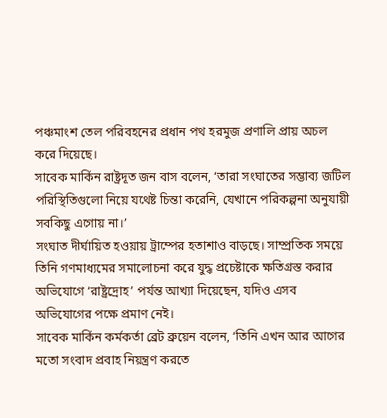পঞ্চমাংশ তেল পরিবহনের প্রধান পথ হরমুজ প্রণালি প্রায় অচল করে দিয়েছে।
সাবেক মার্কিন রাষ্ট্রদূত জন বাস বলেন, ‘তারা সংঘাতের সম্ভাব্য জটিল পরিস্থিতিগুলো নিয়ে যথেষ্ট চিন্তা করেনি, যেখানে পরিকল্পনা অনুযায়ী সবকিছু এগোয় না।’
সংঘাত দীর্ঘায়িত হওয়ায় ট্রাম্পের হতাশাও বাড়ছে। সাম্প্রতিক সময়ে তিনি গণমাধ্যমের সমালোচনা করে যুদ্ধ প্রচেষ্টাকে ক্ষতিগ্রস্ত করার অভিযোগে ‘রাষ্ট্রদ্রোহ’ পর্যন্ত আখ্যা দিয়েছেন, যদিও এসব অভিযোগের পক্ষে প্রমাণ নেই।
সাবেক মার্কিন কর্মকর্তা ব্রেট ব্রুয়েন বলেন, ‘তিনি এখন আর আগের মতো সংবাদ প্রবাহ নিয়ন্ত্রণ করতে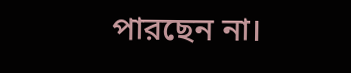পারছেন না।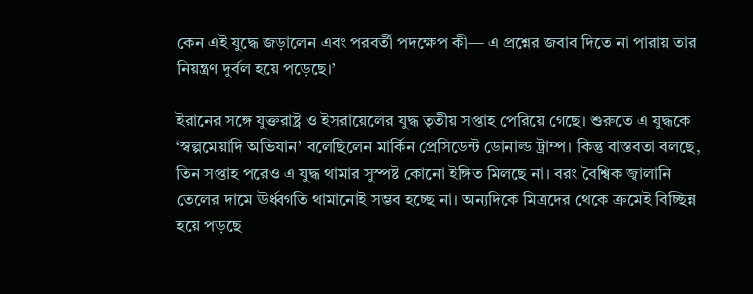কেন এই যুদ্ধে জড়ালেন এবং পরবর্তী পদক্ষেপ কী— এ প্রশ্নের জবাব দিতে না পারায় তার নিয়ন্ত্রণ দুর্বল হয়ে পড়েছে।’

ইরানের সঙ্গে যুক্তরাষ্ট্র ও ইসরায়েলের যুদ্ধ তৃতীয় সপ্তাহ পেরিয়ে গেছে। শুরুতে এ যুদ্ধকে ‘স্বল্পমেয়াদি অভিযান’ বলেছিলেন মার্কিন প্রেসিডেন্ট ডোনাল্ড ট্রাম্প। কিন্তু বাস্তবতা বলছে, তিন সপ্তাহ পরেও এ যুদ্ধ থামার সুস্পষ্ট কোনো ইঙ্গিত মিলছে না। বরং বৈশ্বিক জ্বালানি তেলের দামে ঊর্ধ্বগতি থামানোই সম্ভব হচ্ছে না। অন্যদিকে মিত্রদের থেকে ক্রমেই বিচ্ছিন্ন হয়ে পড়ছে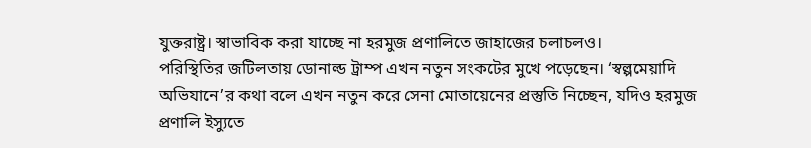যুক্তরাষ্ট্র। স্বাভাবিক করা যাচ্ছে না হরমুজ প্রণালিতে জাহাজের চলাচলও।
পরিস্থিতির জটিলতায় ডোনাল্ড ট্রাম্প এখন নতুন সংকটের মুখে পড়েছেন। ‘স্বল্পমেয়াদি অভিযানে’র কথা বলে এখন নতুন করে সেনা মোতায়েনের প্রস্তুতি নিচ্ছেন, যদিও হরমুজ প্রণালি ইস্যুতে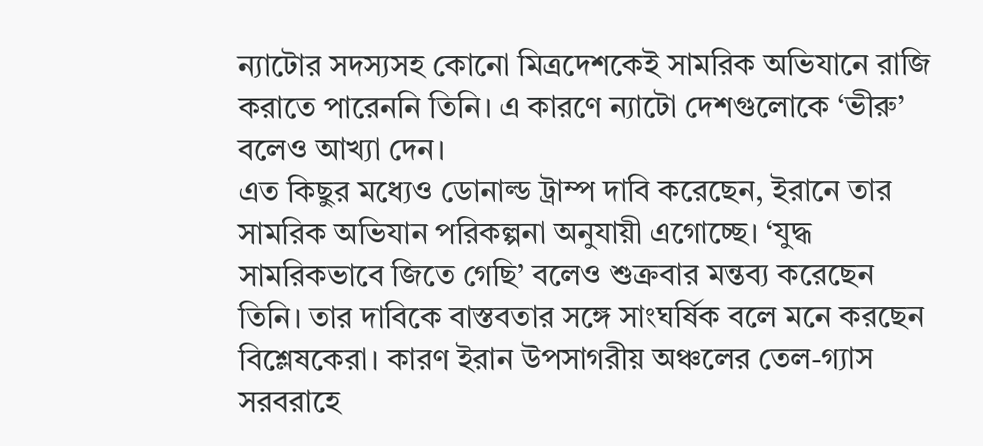ন্যাটোর সদস্যসহ কোনো মিত্রদেশকেই সামরিক অভিযানে রাজি করাতে পারেননি তিনি। এ কারণে ন্যাটো দেশগুলোকে ‘ভীরু’ বলেও আখ্যা দেন।
এত কিছুর মধ্যেও ডোনাল্ড ট্রাম্প দাবি করেছেন, ইরানে তার সামরিক অভিযান পরিকল্পনা অনুযায়ী এগোচ্ছে। ‘যুদ্ধ সামরিকভাবে জিতে গেছি’ বলেও শুক্রবার মন্তব্য করেছেন তিনি। তার দাবিকে বাস্তবতার সঙ্গে সাংঘর্ষিক বলে মনে করছেন বিশ্লেষকেরা। কারণ ইরান উপসাগরীয় অঞ্চলের তেল-গ্যাস সরবরাহে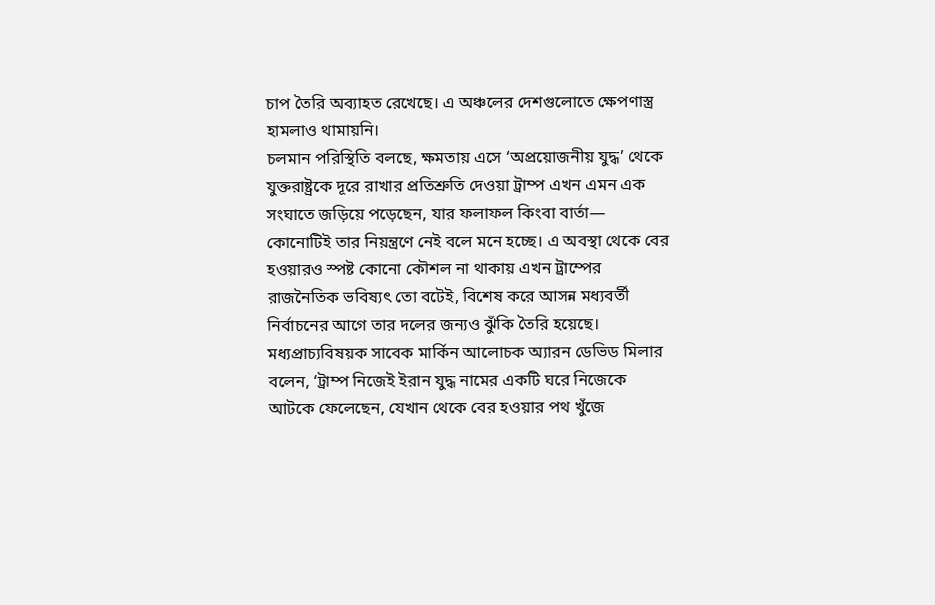চাপ তৈরি অব্যাহত রেখেছে। এ অঞ্চলের দেশগুলোতে ক্ষেপণাস্ত্র হামলাও থামায়নি।
চলমান পরিস্থিতি বলছে, ক্ষমতায় এসে ‘অপ্রয়োজনীয় যুদ্ধ’ থেকে যুক্তরাষ্ট্রকে দূরে রাখার প্রতিশ্রুতি দেওয়া ট্রাম্প এখন এমন এক সংঘাতে জড়িয়ে পড়েছেন, যার ফলাফল কিংবা বার্তা— কোনোটিই তার নিয়ন্ত্রণে নেই বলে মনে হচ্ছে। এ অবস্থা থেকে বের হওয়ারও স্পষ্ট কোনো কৌশল না থাকায় এখন ট্রাম্পের রাজনৈতিক ভবিষ্যৎ তো বটেই, বিশেষ করে আসন্ন মধ্যবর্তী নির্বাচনের আগে তার দলের জন্যও ঝুঁকি তৈরি হয়েছে।
মধ্যপ্রাচ্যবিষয়ক সাবেক মার্কিন আলোচক অ্যারন ডেভিড মিলার বলেন, ‘ট্রাম্প নিজেই ইরান যুদ্ধ নামের একটি ঘরে নিজেকে আটকে ফেলেছেন, যেখান থেকে বের হওয়ার পথ খুঁজে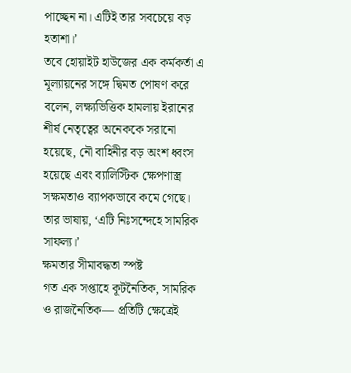পাচ্ছেন না। এটিই তার সবচেয়ে বড় হতাশা।’
তবে হোয়াইট হাউজের এক কর্মকর্তা এ মূল্যায়নের সঙ্গে দ্বিমত পোষণ করে বলেন, লক্ষ্যভিত্তিক হামলায় ইরানের শীর্ষ নেতৃত্বের অনেককে সরানো হয়েছে, নৌ বাহিনীর বড় অংশ ধ্বংস হয়েছে এবং ব্যালিস্টিক ক্ষেপণাস্ত্র সক্ষমতাও ব্যাপকভাবে কমে গেছে। তার ভাষায়, ‘এটি নিঃসন্দেহে সামরিক সাফল্য।’
ক্ষমতার সীমাবদ্ধতা স্পষ্ট
গত এক সপ্তাহে কূটনৈতিক, সামরিক ও রাজনৈতিক— প্রতিটি ক্ষেত্রেই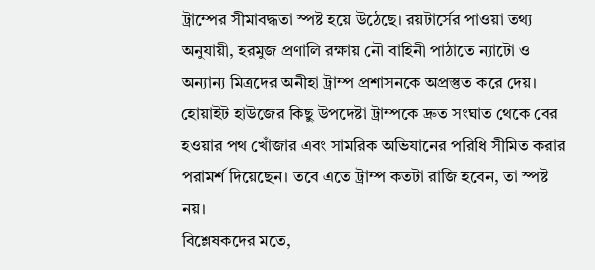ট্রাম্পের সীমাবদ্ধতা স্পষ্ট হয়ে উঠেছে। রয়টার্সের পাওয়া তথ্য অনুযায়ী, হরমুজ প্রণালি রক্ষায় নৌ বাহিনী পাঠাতে ন্যাটো ও অন্যান্য মিত্রদের অনীহা ট্রাম্প প্রশাসনকে অপ্রস্তুত করে দেয়।
হোয়াইট হাউজের কিছু উপদেষ্টা ট্রাম্পকে দ্রুত সংঘাত থেকে বের হওয়ার পথ খোঁজার এবং সামরিক অভিযানের পরিধি সীমিত করার পরামর্শ দিয়েছেন। তবে এতে ট্রাম্প কতটা রাজি হবেন, তা স্পষ্ট নয়।
বিশ্লেষকদের মতে,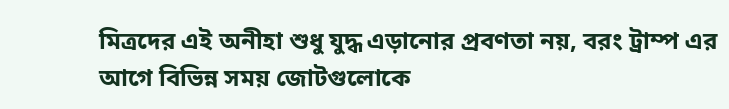মিত্রদের এই অনীহা শুধু যুদ্ধ এড়ানোর প্রবণতা নয়, বরং ট্রাম্প এর আগে বিভিন্ন সময় জোটগুলোকে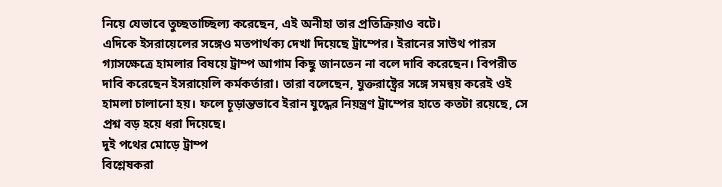নিয়ে যেভাবে তুচ্ছতাচ্ছিল্য করেছেন, এই অনীহা তার প্রতিক্রিয়াও বটে।
এদিকে ইসরায়েলের সঙ্গেও মতপার্থক্য দেখা দিয়েছে ট্রাম্পের। ইরানের সাউথ পারস গ্যাসক্ষেত্রে হামলার বিষয়ে ট্রাম্প আগাম কিছু জানতেন না বলে দাবি করেছেন। বিপরীত দাবি করেছেন ইসরায়েলি কর্মকর্তারা। তারা বলেছেন, যুক্তরাষ্ট্রের সঙ্গে সমন্বয় করেই ওই হামলা চালানো হয়। ফলে চূড়ান্তভাবে ইরান যুদ্ধের নিয়ন্ত্রণ ট্রাম্পের হাতে কতটা রয়েছে, সে প্রশ্ন বড় হয়ে ধরা দিয়েছে।
দুই পথের মোড়ে ট্রাম্প
বিশ্লেষকরা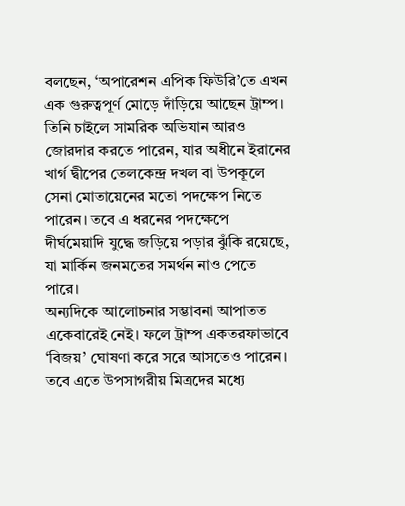বলছেন, ‘অপারেশন এপিক ফিউরি’তে এখন এক গুরুত্বপূর্ণ মোড়ে দাঁড়িয়ে আছেন ট্রাম্প। তিনি চাইলে সামরিক অভিযান আরও জোরদার করতে পারেন, যার অধীনে ইরানের খার্গ দ্বীপের তেলকেন্দ্র দখল বা উপকূলে সেনা মোতায়েনের মতো পদক্ষেপ নিতে পারেন। তবে এ ধরনের পদক্ষেপে দীর্ঘমেয়াদি যুদ্ধে জড়িয়ে পড়ার ঝুঁকি রয়েছে, যা মার্কিন জনমতের সমর্থন নাও পেতে পারে।
অন্যদিকে আলোচনার সম্ভাবনা আপাতত একেবারেই নেই। ফলে ট্রাম্প একতরফাভাবে ‘বিজয়’ ঘোষণা করে সরে আসতেও পারেন। তবে এতে উপসাগরীয় মিত্রদের মধ্যে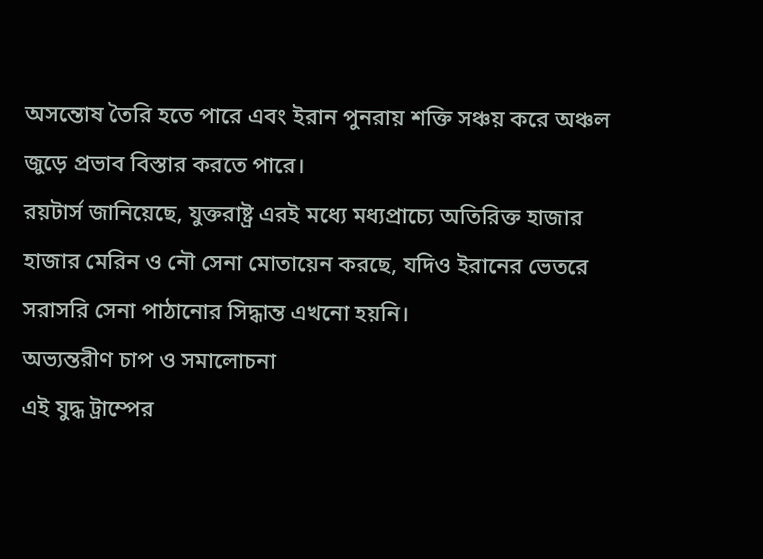অসন্তোষ তৈরি হতে পারে এবং ইরান পুনরায় শক্তি সঞ্চয় করে অঞ্চল জুড়ে প্রভাব বিস্তার করতে পারে।
রয়টার্স জানিয়েছে, যুক্তরাষ্ট্র এরই মধ্যে মধ্যপ্রাচ্যে অতিরিক্ত হাজার হাজার মেরিন ও নৌ সেনা মোতায়েন করছে, যদিও ইরানের ভেতরে সরাসরি সেনা পাঠানোর সিদ্ধান্ত এখনো হয়নি।
অভ্যন্তরীণ চাপ ও সমালোচনা
এই যুদ্ধ ট্রাম্পের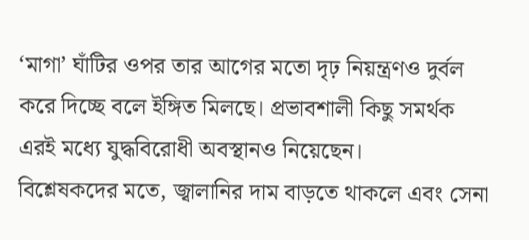‘মাগা’ ঘাঁটির ওপর তার আগের মতো দৃঢ় নিয়ন্ত্রণও দুর্বল করে দিচ্ছে বলে ইঙ্গিত মিলছে। প্রভাবশালী কিছু সমর্থক এরই মধ্যে যুদ্ধবিরোধী অবস্থানও নিয়েছেন।
বিশ্লেষকদের মতে, জ্বালানির দাম বাড়তে থাকলে এবং সেনা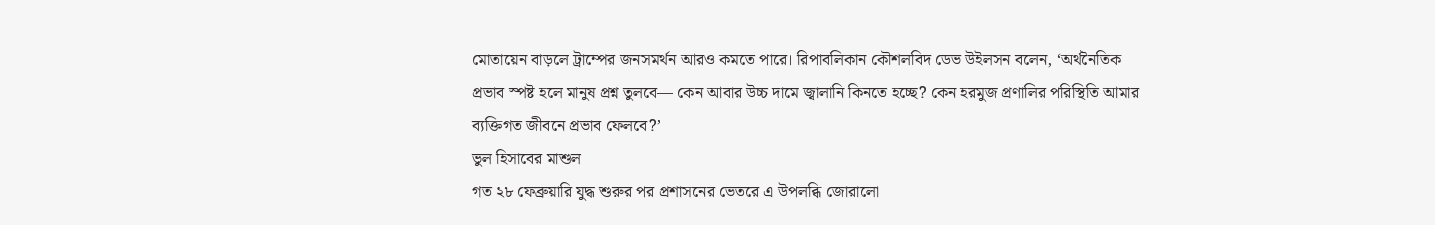মোতায়েন বাড়লে ট্রাম্পের জনসমর্থন আরও কমতে পারে। রিপাবলিকান কৌশলবিদ ডেভ উইলসন বলেন, ‘অর্থনৈতিক প্রভাব স্পষ্ট হলে মানুষ প্রশ্ন তুলবে— কেন আবার উচ্চ দামে জ্বালানি কিনতে হচ্ছে? কেন হরমুজ প্রণালির পরিস্থিতি আমার ব্যক্তিগত জীবনে প্রভাব ফেলবে?’
ভুল হিসাবের মাশুল
গত ২৮ ফেব্রুয়ারি যুদ্ধ শুরুর পর প্রশাসনের ভেতরে এ উপলব্ধি জোরালো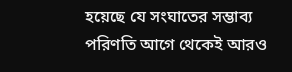হয়েছে যে সংঘাতের সম্ভাব্য পরিণতি আগে থেকেই আরও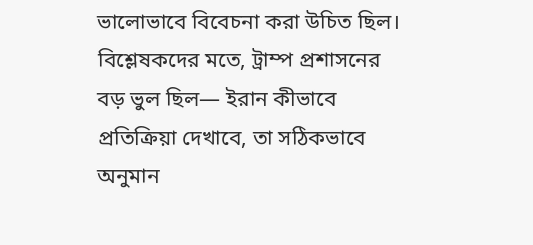ভালোভাবে বিবেচনা করা উচিত ছিল। বিশ্লেষকদের মতে, ট্রাম্প প্রশাসনের বড় ভুল ছিল— ইরান কীভাবে প্রতিক্রিয়া দেখাবে, তা সঠিকভাবে অনুমান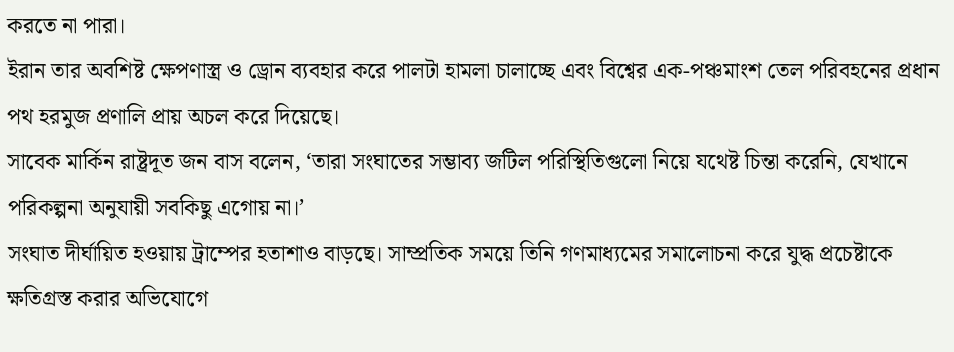করতে না পারা।
ইরান তার অবশিষ্ট ক্ষেপণাস্ত্র ও ড্রোন ব্যবহার করে পালটা হামলা চালাচ্ছে এবং বিশ্বের এক-পঞ্চমাংশ তেল পরিবহনের প্রধান পথ হরমুজ প্রণালি প্রায় অচল করে দিয়েছে।
সাবেক মার্কিন রাষ্ট্রদূত জন বাস বলেন, ‘তারা সংঘাতের সম্ভাব্য জটিল পরিস্থিতিগুলো নিয়ে যথেষ্ট চিন্তা করেনি, যেখানে পরিকল্পনা অনুযায়ী সবকিছু এগোয় না।’
সংঘাত দীর্ঘায়িত হওয়ায় ট্রাম্পের হতাশাও বাড়ছে। সাম্প্রতিক সময়ে তিনি গণমাধ্যমের সমালোচনা করে যুদ্ধ প্রচেষ্টাকে ক্ষতিগ্রস্ত করার অভিযোগে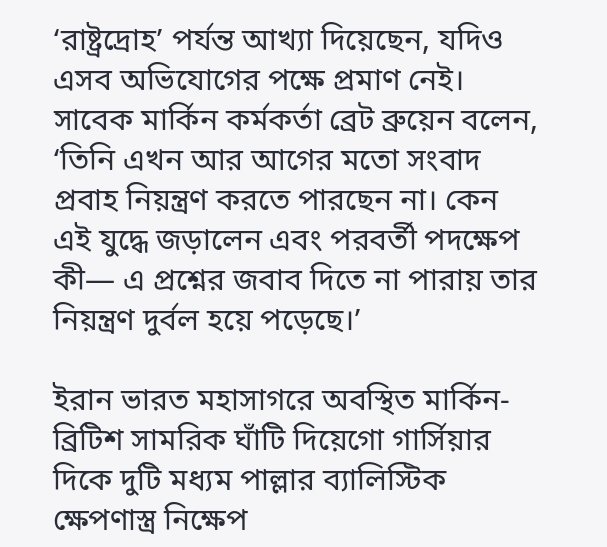‘রাষ্ট্রদ্রোহ’ পর্যন্ত আখ্যা দিয়েছেন, যদিও এসব অভিযোগের পক্ষে প্রমাণ নেই।
সাবেক মার্কিন কর্মকর্তা ব্রেট ব্রুয়েন বলেন, ‘তিনি এখন আর আগের মতো সংবাদ প্রবাহ নিয়ন্ত্রণ করতে পারছেন না। কেন এই যুদ্ধে জড়ালেন এবং পরবর্তী পদক্ষেপ কী— এ প্রশ্নের জবাব দিতে না পারায় তার নিয়ন্ত্রণ দুর্বল হয়ে পড়েছে।’

ইরান ভারত মহাসাগরে অবস্থিত মার্কিন-ব্রিটিশ সামরিক ঘাঁটি দিয়েগো গার্সিয়ার দিকে দুটি মধ্যম পাল্লার ব্যালিস্টিক ক্ষেপণাস্ত্র নিক্ষেপ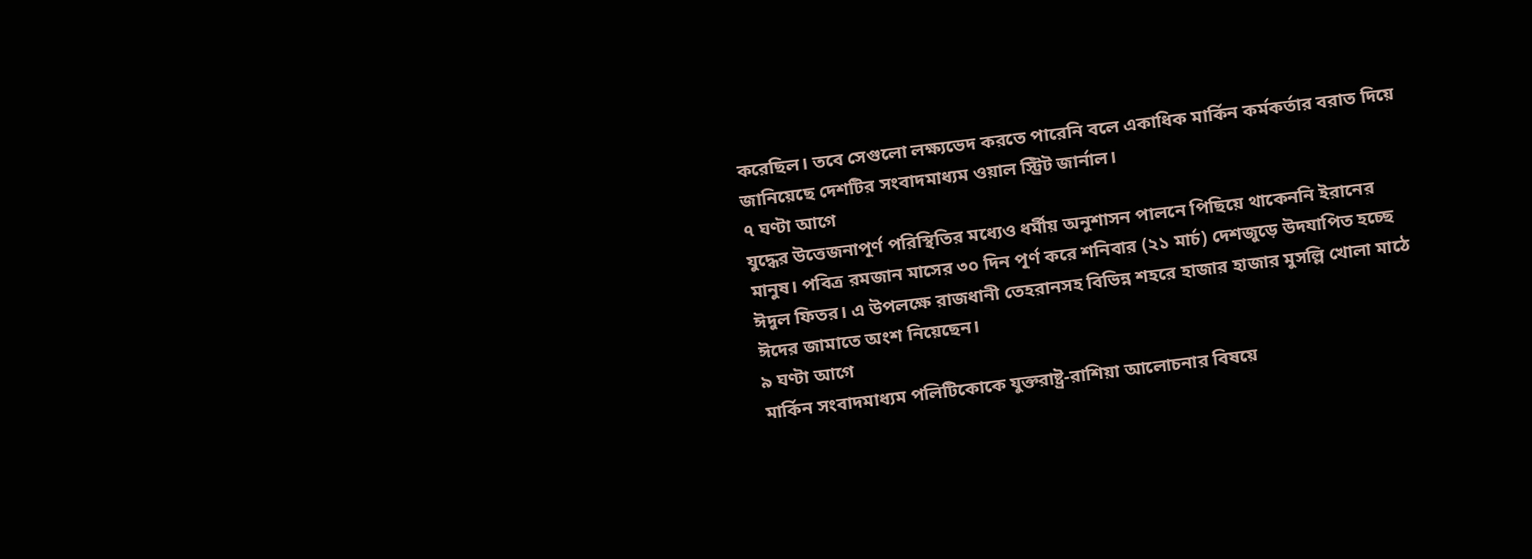করেছিল। তবে সেগুলো লক্ষ্যভেদ করতে পারেনি বলে একাধিক মার্কিন কর্মকর্তার বরাত দিয়ে জানিয়েছে দেশটির সংবাদমাধ্যম ওয়াল স্ট্রিট জার্নাল।
৭ ঘণ্টা আগে
যুদ্ধের উত্তেজনাপূর্ণ পরিস্থিতির মধ্যেও ধর্মীয় অনুশাসন পালনে পিছিয়ে থাকেননি ইরানের মানুষ। পবিত্র রমজান মাসের ৩০ দিন পূর্ণ করে শনিবার (২১ মার্চ) দেশজুড়ে উদযাপিত হচ্ছে ঈদুল ফিতর। এ উপলক্ষে রাজধানী তেহরানসহ বিভিন্ন শহরে হাজার হাজার মুসল্লি খোলা মাঠে ঈদের জামাতে অংশ নিয়েছেন।
৯ ঘণ্টা আগে
মার্কিন সংবাদমাধ্যম পলিটিকোকে যুক্তরাষ্ট্র-রাশিয়া আলোচনার বিষয়ে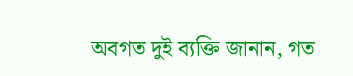অবগত দুই ব্যক্তি জানান, গত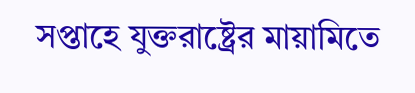সপ্তাহে যুক্তরাষ্ট্রের মায়ামিতে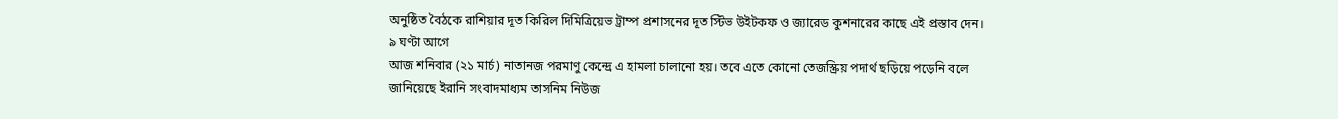অনুষ্ঠিত বৈঠকে রাশিয়ার দূত কিরিল দিমিত্রিয়েভ ট্রাম্প প্রশাসনের দূত স্টিভ উইটকফ ও জ্যারেড কুশনারের কাছে এই প্রস্তাব দেন।
৯ ঘণ্টা আগে
আজ শনিবার (২১ মার্চ) নাতানজ পরমাণু কেন্দ্রে এ হামলা চালানো হয়। তবে এতে কোনো তেজস্ক্রিয় পদার্থ ছড়িয়ে পড়েনি বলে জানিয়েছে ইরানি সংবাদমাধ্যম তাসনিম নিউজ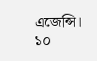এজেন্সি।
১০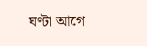ঘণ্টা আগে